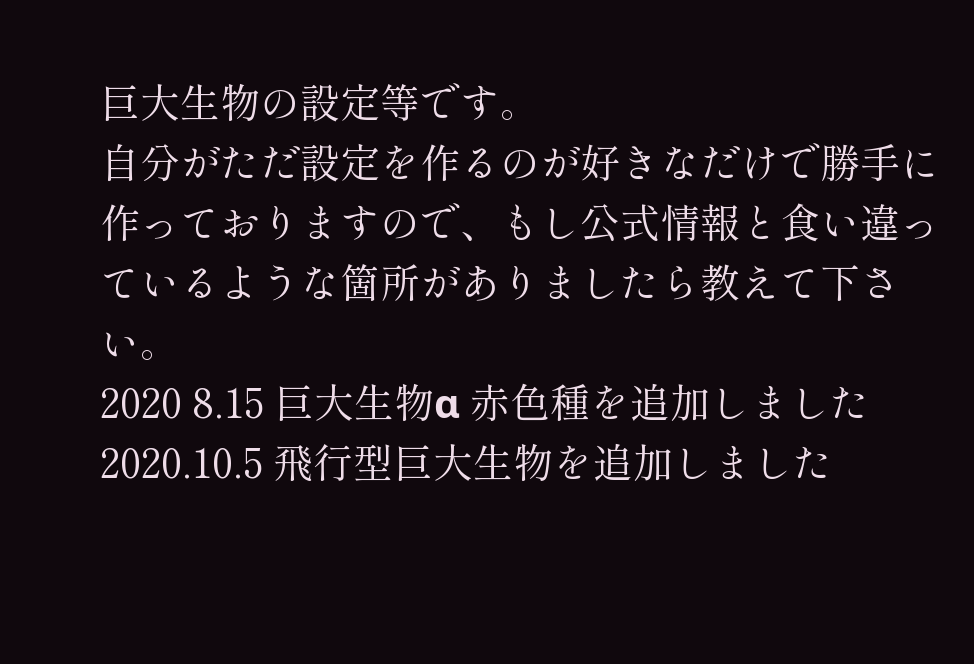巨大生物の設定等です。
自分がただ設定を作るのが好きなだけで勝手に作っておりますので、もし公式情報と食い違っているような箇所がありましたら教えて下さい。
2020 8.15 巨大生物α 赤色種を追加しました
2020.10.5 飛行型巨大生物を追加しました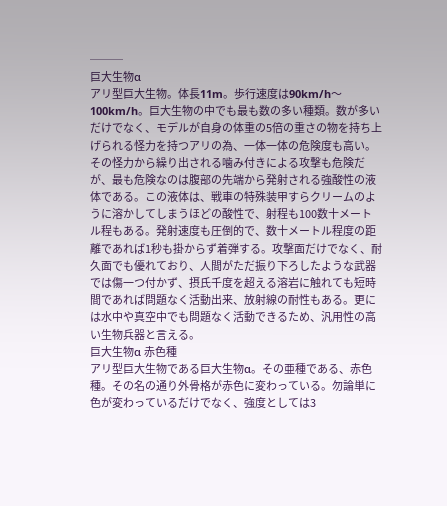───
巨大生物α
アリ型巨大生物。体長11m。歩行速度は90km/h〜100km/h。巨大生物の中でも最も数の多い種類。数が多いだけでなく、モデルが自身の体重の5倍の重さの物を持ち上げられる怪力を持つアリの為、一体一体の危険度も高い。その怪力から繰り出される噛み付きによる攻撃も危険だが、最も危険なのは腹部の先端から発射される強酸性の液体である。この液体は、戦車の特殊装甲すらクリームのように溶かしてしまうほどの酸性で、射程も100数十メートル程もある。発射速度も圧倒的で、数十メートル程度の距離であれば1秒も掛からず着弾する。攻撃面だけでなく、耐久面でも優れており、人間がただ振り下ろしたような武器では傷一つ付かず、摂氏千度を超える溶岩に触れても短時間であれば問題なく活動出来、放射線の耐性もある。更には水中や真空中でも問題なく活動できるため、汎用性の高い生物兵器と言える。
巨大生物α 赤色種
アリ型巨大生物である巨大生物α。その亜種である、赤色種。その名の通り外骨格が赤色に変わっている。勿論単に色が変わっているだけでなく、強度としては3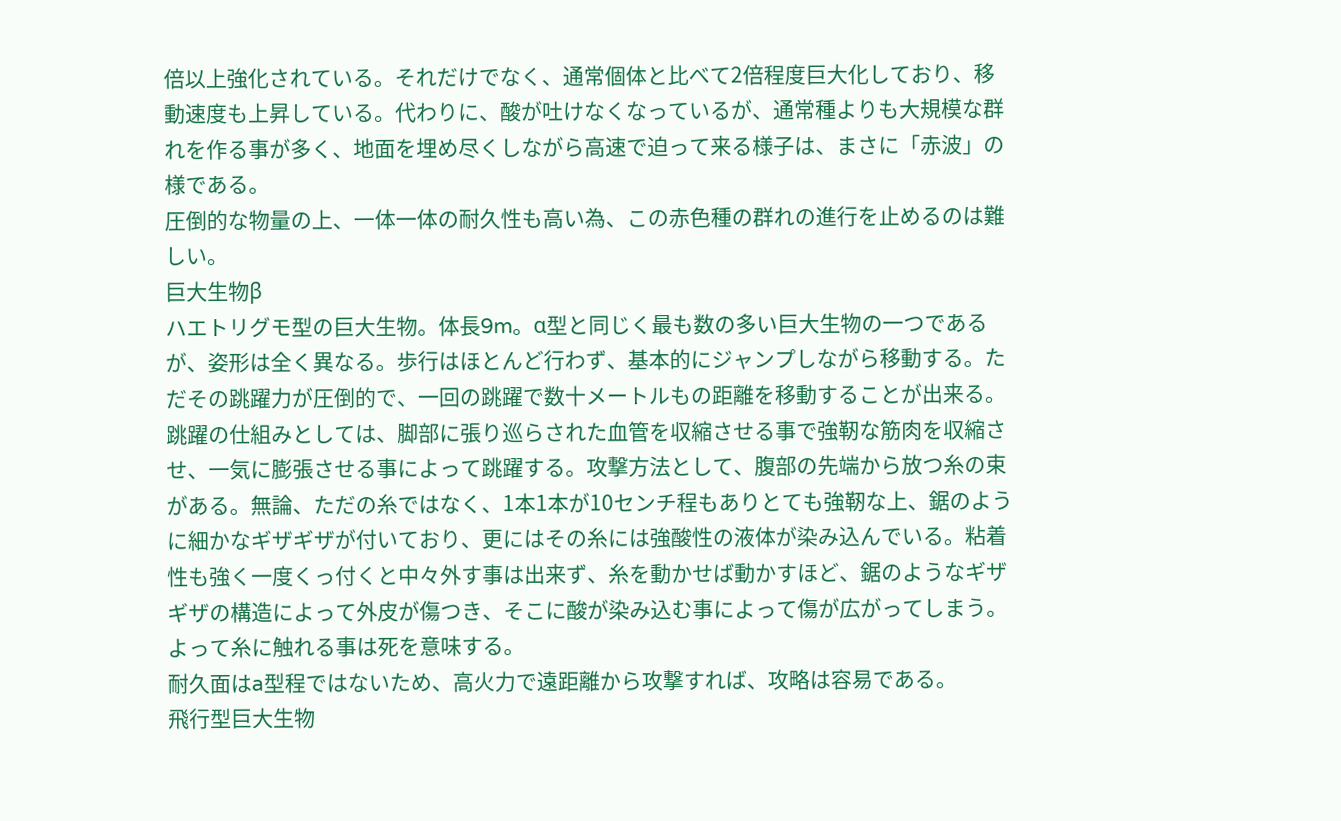倍以上強化されている。それだけでなく、通常個体と比べて2倍程度巨大化しており、移動速度も上昇している。代わりに、酸が吐けなくなっているが、通常種よりも大規模な群れを作る事が多く、地面を埋め尽くしながら高速で迫って来る様子は、まさに「赤波」の様である。
圧倒的な物量の上、一体一体の耐久性も高い為、この赤色種の群れの進行を止めるのは難しい。
巨大生物β
ハエトリグモ型の巨大生物。体長9m。α型と同じく最も数の多い巨大生物の一つであるが、姿形は全く異なる。歩行はほとんど行わず、基本的にジャンプしながら移動する。ただその跳躍力が圧倒的で、一回の跳躍で数十メートルもの距離を移動することが出来る。跳躍の仕組みとしては、脚部に張り巡らされた血管を収縮させる事で強靭な筋肉を収縮させ、一気に膨張させる事によって跳躍する。攻撃方法として、腹部の先端から放つ糸の束がある。無論、ただの糸ではなく、1本1本が10センチ程もありとても強靭な上、鋸のように細かなギザギザが付いており、更にはその糸には強酸性の液体が染み込んでいる。粘着性も強く一度くっ付くと中々外す事は出来ず、糸を動かせば動かすほど、鋸のようなギザギザの構造によって外皮が傷つき、そこに酸が染み込む事によって傷が広がってしまう。よって糸に触れる事は死を意味する。
耐久面はa型程ではないため、高火力で遠距離から攻撃すれば、攻略は容易である。
飛行型巨大生物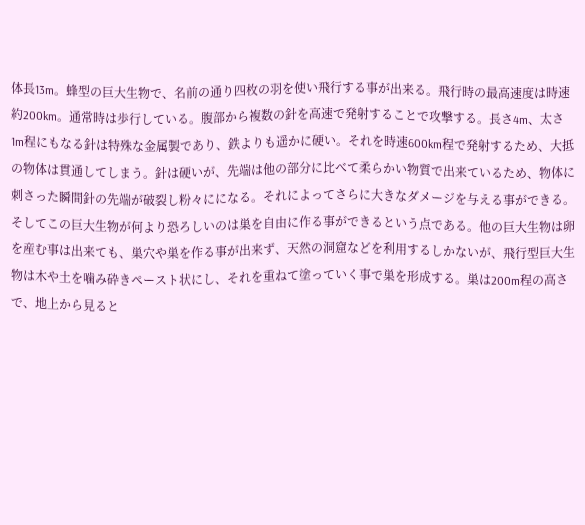体長13m。蜂型の巨大生物で、名前の通り四枚の羽を使い飛行する事が出来る。飛行時の最高速度は時速約200km。通常時は歩行している。腹部から複数の針を高速で発射することで攻撃する。長さ4m、太さ1m程にもなる針は特殊な金属製であり、鉄よりも遥かに硬い。それを時速600km程で発射するため、大抵の物体は貫通してしまう。針は硬いが、先端は他の部分に比べて柔らかい物質で出来ているため、物体に刺さった瞬間針の先端が破裂し粉々にになる。それによってさらに大きなダメージを与える事ができる。そしてこの巨大生物が何より恐ろしいのは巣を自由に作る事ができるという点である。他の巨大生物は卵を産む事は出来ても、巣穴や巣を作る事が出来ず、天然の洞窟などを利用するしかないが、飛行型巨大生物は木や土を噛み砕きペースト状にし、それを重ねて塗っていく事で巣を形成する。巣は200m程の高さで、地上から見ると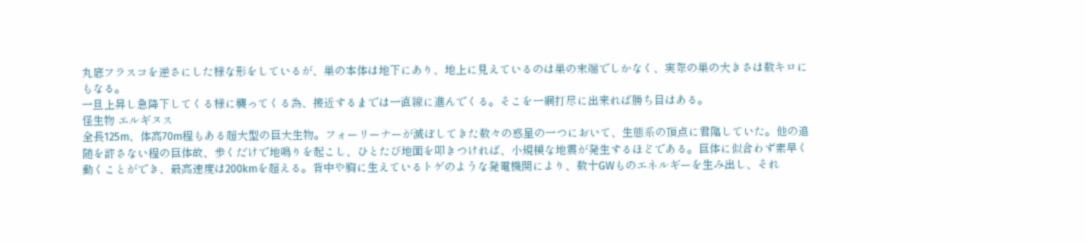丸底フラスコを逆さにした様な形をしているが、巣の本体は地下にあり、地上に見えているのは巣の末端でしかなく、実際の巣の大きさは数キロにもなる。
一旦上昇し急降下してくる様に襲ってくる為、接近するまでは一直線に進んでくる。そこを一網打尽に出来れば勝ち目はある。
怪生物 エルギヌス
全長125m、体高70m程もある超大型の巨大生物。フォーリーナーが滅ぼしてきた数々の惑星の一つにおいて、生態系の頂点に君臨していた。他の追随を許さない程の巨体故、歩くだけで地鳴りを起こし、ひとたび地面を叩きつければ、小規模な地震が発生するほどである。巨体に似合わず素早く動くことができ、最高速度は200kmを超える。背中や胸に生えているトゲのような発電機関により、数十GWものエネルギーを生み出し、それ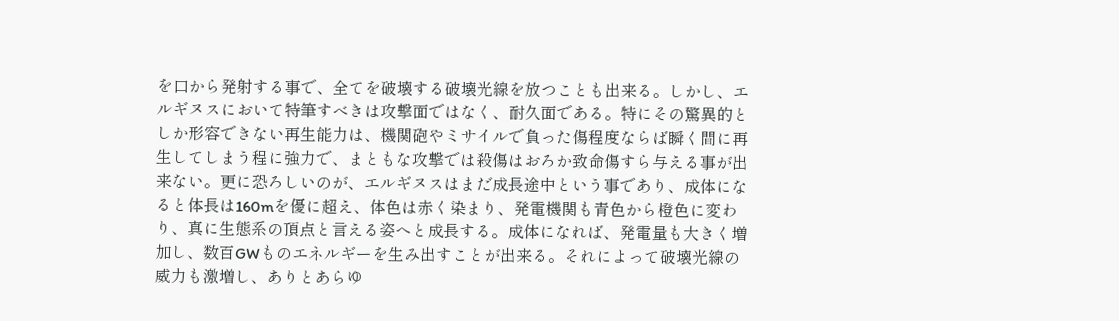を口から発射する事で、全てを破壊する破壊光線を放つことも出来る。しかし、エルギヌスにおいて特筆すべきは攻撃面ではなく、耐久面である。特にその驚異的としか形容できない再生能力は、機関砲やミサイルで負った傷程度ならば瞬く間に再生してしまう程に強力で、まともな攻撃では殺傷はおろか致命傷すら与える事が出来ない。更に恐ろしいのが、エルギヌスはまだ成長途中という事であり、成体になると体長は160mを優に超え、体色は赤く染まり、発電機関も青色から橙色に変わり、真に生態系の頂点と言える姿へと成長する。成体になれば、発電量も大きく増加し、数百GWものエネルギーを生み出すことが出来る。それによって破壊光線の威力も激増し、ありとあらゆ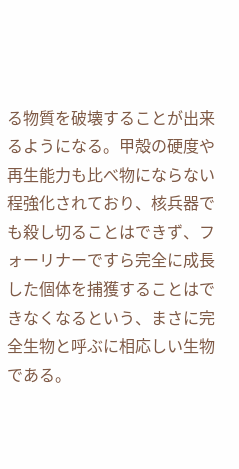る物質を破壊することが出来るようになる。甲殻の硬度や再生能力も比べ物にならない程強化されており、核兵器でも殺し切ることはできず、フォーリナーですら完全に成長した個体を捕獲することはできなくなるという、まさに完全生物と呼ぶに相応しい生物である。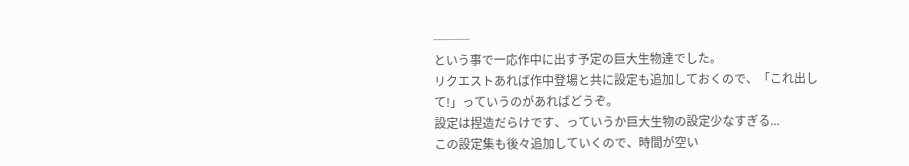───
という事で一応作中に出す予定の巨大生物達でした。
リクエストあれば作中登場と共に設定も追加しておくので、「これ出して!」っていうのがあればどうぞ。
設定は捏造だらけです、っていうか巨大生物の設定少なすぎる...
この設定集も後々追加していくので、時間が空い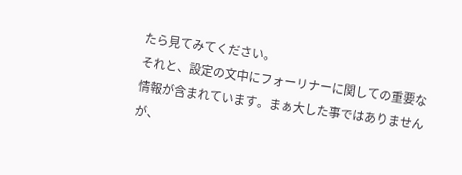たら見てみてください。
それと、設定の文中にフォーリナーに関しての重要な情報が含まれています。まぁ大した事ではありませんが、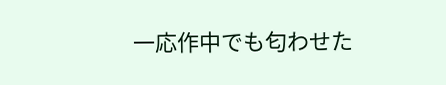一応作中でも匂わせた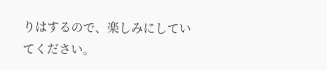りはするので、楽しみにしていてください。